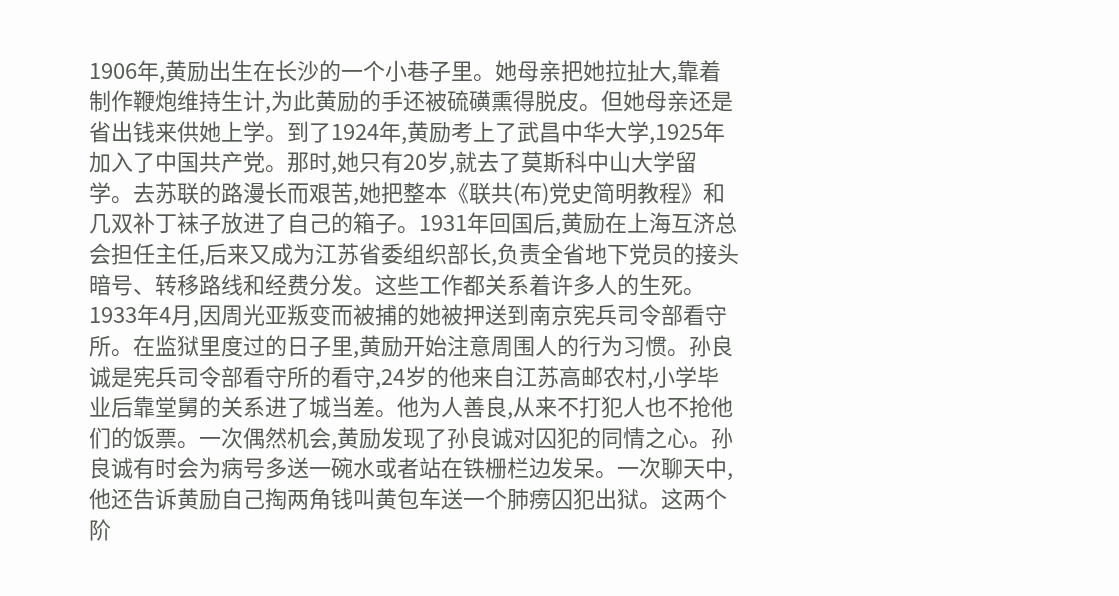1906年,黄励出生在长沙的一个小巷子里。她母亲把她拉扯大,靠着制作鞭炮维持生计,为此黄励的手还被硫磺熏得脱皮。但她母亲还是省出钱来供她上学。到了1924年,黄励考上了武昌中华大学,1925年加入了中国共产党。那时,她只有20岁,就去了莫斯科中山大学留学。去苏联的路漫长而艰苦,她把整本《联共(布)党史简明教程》和几双补丁袜子放进了自己的箱子。1931年回国后,黄励在上海互济总会担任主任,后来又成为江苏省委组织部长,负责全省地下党员的接头暗号、转移路线和经费分发。这些工作都关系着许多人的生死。1933年4月,因周光亚叛变而被捕的她被押送到南京宪兵司令部看守所。在监狱里度过的日子里,黄励开始注意周围人的行为习惯。孙良诚是宪兵司令部看守所的看守,24岁的他来自江苏高邮农村,小学毕业后靠堂舅的关系进了城当差。他为人善良,从来不打犯人也不抢他们的饭票。一次偶然机会,黄励发现了孙良诚对囚犯的同情之心。孙良诚有时会为病号多送一碗水或者站在铁栅栏边发呆。一次聊天中,他还告诉黄励自己掏两角钱叫黄包车送一个肺痨囚犯出狱。这两个阶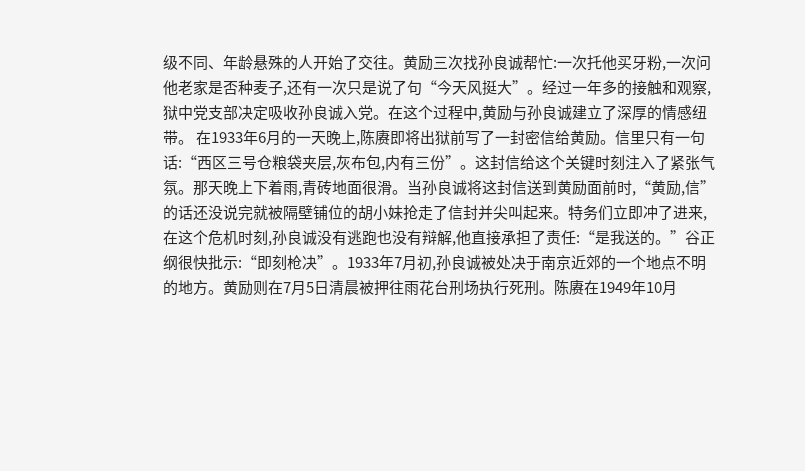级不同、年龄悬殊的人开始了交往。黄励三次找孙良诚帮忙:一次托他买牙粉,一次问他老家是否种麦子,还有一次只是说了句“今天风挺大”。经过一年多的接触和观察,狱中党支部决定吸收孙良诚入党。在这个过程中,黄励与孙良诚建立了深厚的情感纽带。 在1933年6月的一天晚上,陈赓即将出狱前写了一封密信给黄励。信里只有一句话:“西区三号仓粮袋夹层,灰布包,内有三份”。这封信给这个关键时刻注入了紧张气氛。那天晚上下着雨,青砖地面很滑。当孙良诚将这封信送到黄励面前时,“黄励,信”的话还没说完就被隔壁铺位的胡小妹抢走了信封并尖叫起来。特务们立即冲了进来,在这个危机时刻,孙良诚没有逃跑也没有辩解,他直接承担了责任:“是我送的。”谷正纲很快批示:“即刻枪决”。1933年7月初,孙良诚被处决于南京近郊的一个地点不明的地方。黄励则在7月5日清晨被押往雨花台刑场执行死刑。陈赓在1949年10月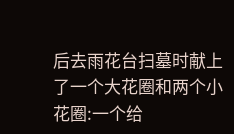后去雨花台扫墓时献上了一个大花圈和两个小花圈:一个给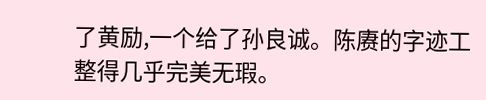了黄励,一个给了孙良诚。陈赓的字迹工整得几乎完美无瑕。